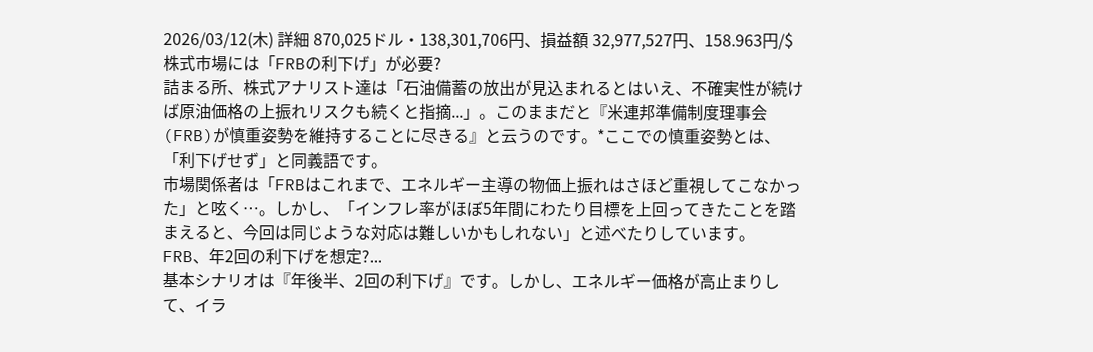2026/03/12(木) 詳細 870,025ドル・138,301,706円、損益額 32,977,527円、158.963円/$
株式市場には「FRBの利下げ」が必要?
詰まる所、株式アナリスト達は「石油備蓄の放出が見込まれるとはいえ、不確実性が続けば原油価格の上振れリスクも続くと指摘...」。このままだと『米連邦準備制度理事会(FRB)が慎重姿勢を維持することに尽きる』と云うのです。*ここでの慎重姿勢とは、「利下げせず」と同義語です。
市場関係者は「FRBはこれまで、エネルギー主導の物価上振れはさほど重視してこなかった」と呟く…。しかし、「インフレ率がほぼ5年間にわたり目標を上回ってきたことを踏まえると、今回は同じような対応は難しいかもしれない」と述べたりしています。
FRB、年2回の利下げを想定?...
基本シナリオは『年後半、2回の利下げ』です。しかし、エネルギー価格が高止まりして、イラ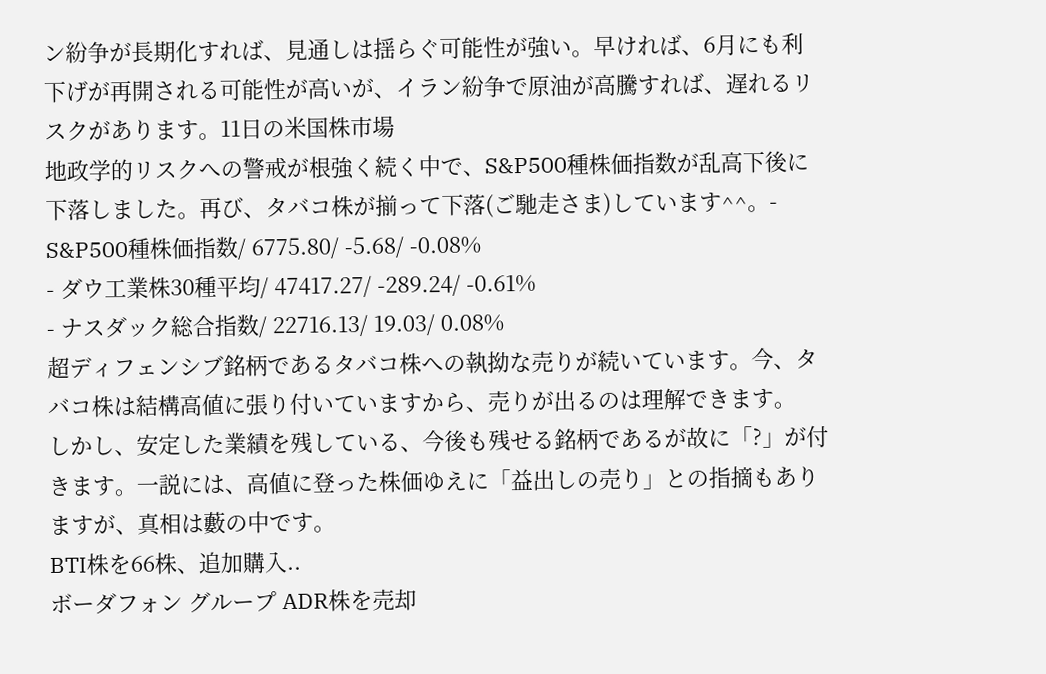ン紛争が長期化すれば、見通しは揺らぐ可能性が強い。早ければ、6月にも利下げが再開される可能性が高いが、イラン紛争で原油が高騰すれば、遅れるリスクがあります。11日の米国株市場
地政学的リスクへの警戒が根強く続く中で、S&P500種株価指数が乱高下後に下落しました。再び、タバコ株が揃って下落(ご馳走さま)しています^^。- S&P500種株価指数/ 6775.80/ -5.68/ -0.08%
- ダウ工業株30種平均/ 47417.27/ -289.24/ -0.61%
- ナスダック総合指数/ 22716.13/ 19.03/ 0.08%
超ディフェンシブ銘柄であるタバコ株への執拗な売りが続いています。今、タバコ株は結構高値に張り付いていますから、売りが出るのは理解できます。
しかし、安定した業績を残している、今後も残せる銘柄であるが故に「?」が付きます。一説には、高値に登った株価ゆえに「益出しの売り」との指摘もありますが、真相は藪の中です。
BTI株を66株、追加購入..
ボーダフォン グループ ADR株を売却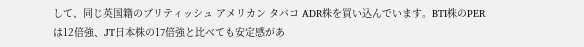して、同じ英国籍のブリティッシュ アメリカン タバコ ADR株を買い込んでいます。BTI株のPERは12倍強、JT日本株の17倍強と比べても安定感があ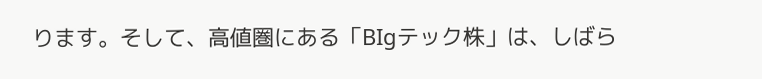ります。そして、高値圏にある「BIgテック株」は、しばら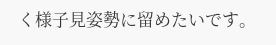く様子見姿勢に留めたいです。